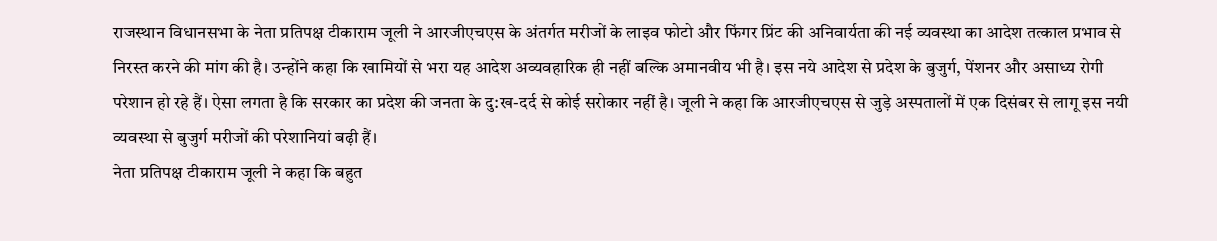राजस्थान विधानसभा के नेता प्रतिपक्ष टीकाराम जूली ने आरजीएचएस के अंतर्गत मरीजों के लाइव फोटो और फिंगर प्रिंट की अनिवार्यता की नई व्यवस्था का आदेश तत्काल प्रभाव से निरस्त करने की मांग की है। उन्होंने कहा कि खामियों से भरा यह आदेश अव्यवहारिक ही नहीं बल्कि अमानवीय भी है। इस नये आदेश से प्रदेश के बुजुर्ग, पेंशनर और असाध्य रोगी परेशान हो रहे हैं। ऐसा लगता है कि सरकार का प्रदेश की जनता के दु:ख-दर्द से कोई सरोकार नहीं है। जूली ने कहा कि आरजीएचएस से जुड़े अस्पतालों में एक दिसंबर से लागू इस नयी व्यवस्था से बुजुर्ग मरीजों की परेशानियां बढ़ी हैं।
नेता प्रतिपक्ष टीकाराम जूली ने कहा कि बहुत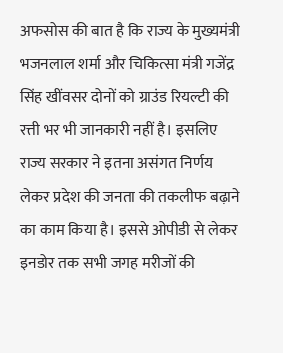अफसोस की बात है कि राज्य के मुख्यमंत्री भजनलाल शर्मा और चिकित्सा मंत्री गजेंद्र सिंह खींवसर दोनों को ग्राउंड रियल्टी की रत्ती भर भी जानकारी नहीं है। इसलिए राज्य सरकार ने इतना असंगत निर्णय लेकर प्रदेश की जनता की तकलीफ बढ़ाने का काम किया है। इससे ओपीडी से लेकर इनडोर तक सभी जगह मरीजों की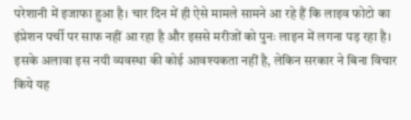परेशानी में इजाफा हुआ है। चार दिन में ही ऐसे मामले सामने आ रहे हैं कि लाइव फोटो का इंप्रेशन पर्ची पर साफ नहीं आ रहा है और इससे मरीजों को पुनः लाइन में लगना पड़ रहा है। इसके अलावा इस नयी व्यवस्था की कोई आवश्यकता नहीं है, लेकिन सरकार ने बिना विचार किये यह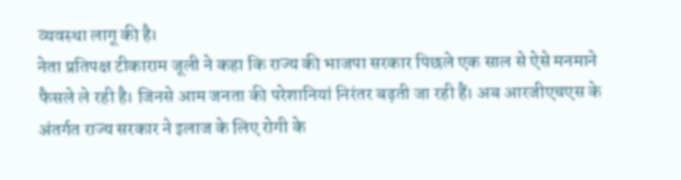व्यवस्था लागू की है।
नेता प्रतिपक्ष टीकाराम जूली ने कहा कि राज्य की भाजपा सरकार पिछले एक साल से ऐसे मनमाने फैसले ले रही है। जिनसे आम जनता की परेशानियां निरंतर बढ़ती जा रही हैं। अब आरजीएचएस के अंतर्गत राज्य सरकार ने इलाज के लिए रोगी के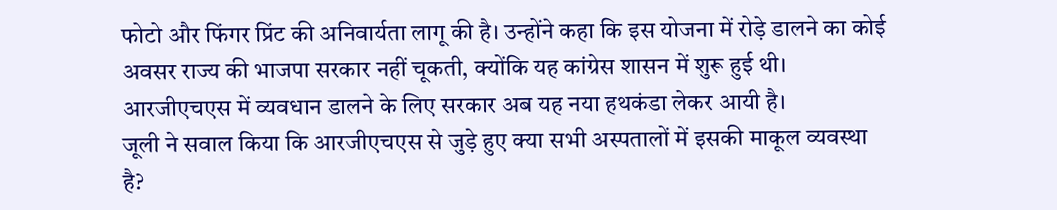फोटो और फिंगर प्रिंट की अनिवार्यता लागू की है। उन्होंने कहा कि इस योजना में रोड़े डालने का कोई अवसर राज्य की भाजपा सरकार नहीं चूकती, क्योंकि यह कांग्रेस शासन में शुरू हुई थी। आरजीएचएस में व्यवधान डालने के लिए सरकार अब यह नया हथकंडा लेकर आयी है।
जूली ने सवाल किया कि आरजीएचएस से जुड़े हुए क्या सभी अस्पतालों में इसकी माकूल व्यवस्था है?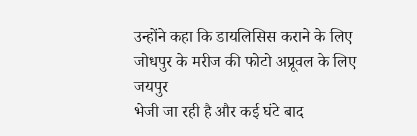उन्होंने कहा कि डायलिसिस कराने के लिए जोधपुर के मरीज की फोटो अप्रूवल के लिए जयपुर
भेजी जा रही है और कई घंटे बाद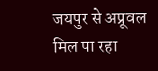जयपुर से अप्रूवल मिल पा रहा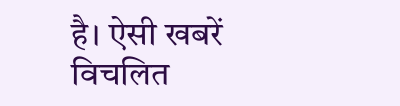है। ऐसी खबरें विचलित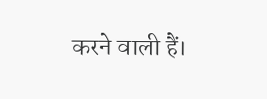करने वाली हैं।